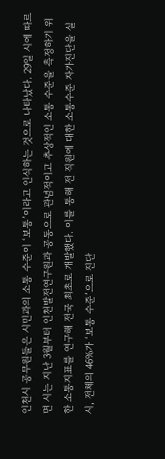인천시 공무원들은 시민과의 소통 수준이 ‘보통’이라고 인식하는 것으로 나타났다. 29일 시에 따르면 시는 지난 3월부터 인천발전연구원과 공동으로 관념적이고 추상적인 소통 수준을 측정하기 위한 소통지표를 연구해 전국 최초로 개발했다. 이를 통해 전 직원에 대한 소통수준 자가진단을 실시, 전체의 46%가 ‘보통 수준’으로 진단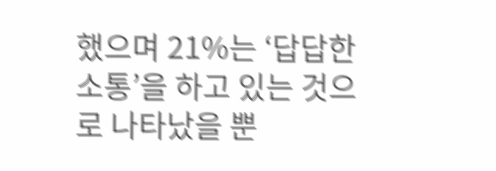했으며 21%는 ‘답답한 소통’을 하고 있는 것으로 나타났을 뿐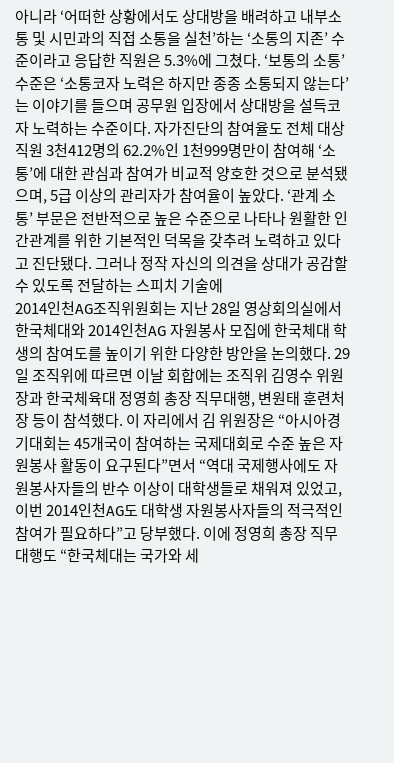아니라 ‘어떠한 상황에서도 상대방을 배려하고 내부소통 및 시민과의 직접 소통을 실천’하는 ‘소통의 지존’ 수준이라고 응답한 직원은 5.3%에 그쳤다. ‘보통의 소통’ 수준은 ‘소통코자 노력은 하지만 종종 소통되지 않는다’는 이야기를 들으며 공무원 입장에서 상대방을 설득코자 노력하는 수준이다. 자가진단의 참여율도 전체 대상 직원 3천412명의 62.2%인 1천999명만이 참여해 ‘소통’에 대한 관심과 참여가 비교적 양호한 것으로 분석됐으며, 5급 이상의 관리자가 참여율이 높았다. ‘관계 소통’ 부문은 전반적으로 높은 수준으로 나타나 원활한 인간관계를 위한 기본적인 덕목을 갖추려 노력하고 있다고 진단됐다. 그러나 정작 자신의 의견을 상대가 공감할 수 있도록 전달하는 스피치 기술에
2014인천AG조직위원회는 지난 28일 영상회의실에서 한국체대와 2014인천AG 자원봉사 모집에 한국체대 학생의 참여도를 높이기 위한 다양한 방안을 논의했다. 29일 조직위에 따르면 이날 회합에는 조직위 김영수 위원장과 한국체육대 정영희 총장 직무대행, 변원태 훈련처장 등이 참석했다. 이 자리에서 김 위원장은 “아시아경기대회는 45개국이 참여하는 국제대회로 수준 높은 자원봉사 활동이 요구된다”면서 “역대 국제행사에도 자원봉사자들의 반수 이상이 대학생들로 채워져 있었고, 이번 2014인천AG도 대학생 자원봉사자들의 적극적인 참여가 필요하다”고 당부했다. 이에 정영희 총장 직무대행도 “한국체대는 국가와 세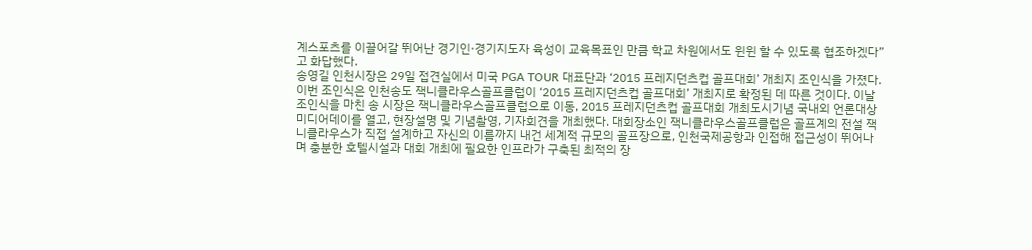계스포츠를 이끌어갈 뛰어난 경기인·경기지도자 육성이 교육목표인 만큼 학교 차원에서도 윈윈 할 수 있도록 협조하겠다”고 화답했다.
송영길 인천시장은 29일 접견실에서 미국 PGA TOUR 대표단과 ‘2015 프레지던츠컵 골프대회’ 개최지 조인식을 가졌다. 이번 조인식은 인천송도 잭니클라우스골프클럽이 ‘2015 프레지던츠컵 골프대회’ 개최지로 확정된 데 따른 것이다. 이날 조인식을 마친 송 시장은 잭니클라우스골프클럽으로 이동, 2015 프레지던츠컵 골프대회 개최도시기념 국내외 언론대상 미디어데이를 열고, 현장설명 및 기념촬영, 기자회견을 개최했다. 대회장소인 잭니클라우스골프클럽은 골프계의 전설 잭 니클라우스가 직접 설계하고 자신의 이름까지 내건 세계적 규모의 골프장으로, 인천국제공항과 인접해 접근성이 뛰어나며 충분한 호텔시설과 대회 개최에 필요한 인프라가 구축된 최적의 장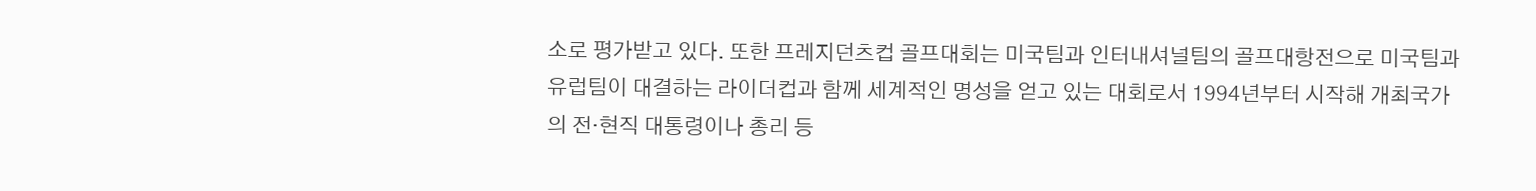소로 평가받고 있다. 또한 프레지던츠컵 골프대회는 미국팀과 인터내셔널팀의 골프대항전으로 미국팀과 유럽팀이 대결하는 라이더컵과 함께 세계적인 명성을 얻고 있는 대회로서 1994년부터 시작해 개최국가의 전·현직 대통령이나 총리 등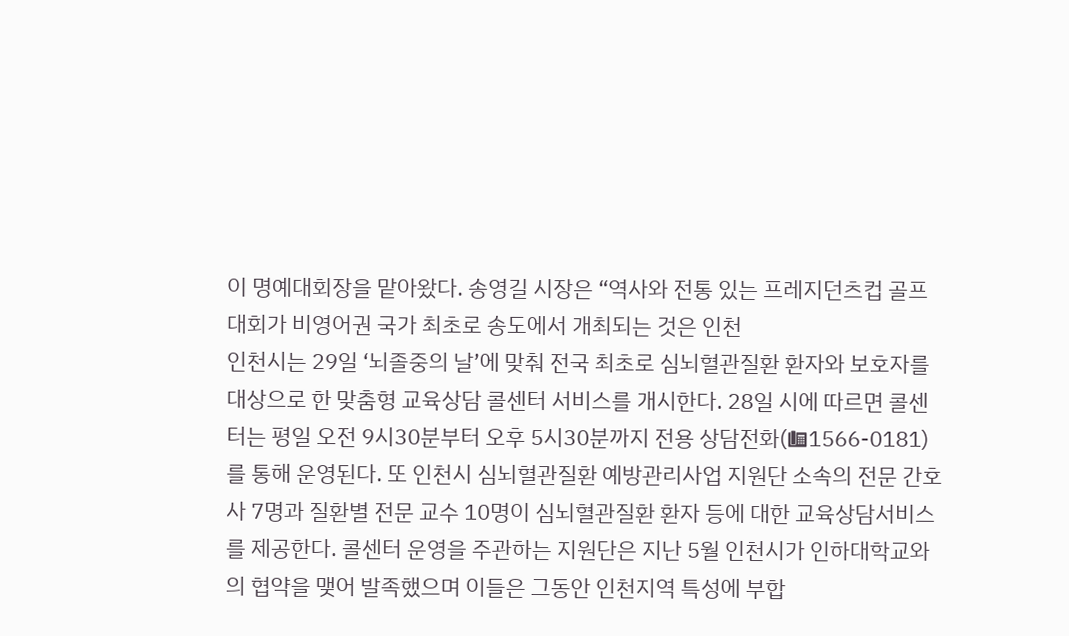이 명예대회장을 맡아왔다. 송영길 시장은 “역사와 전통 있는 프레지던츠컵 골프대회가 비영어권 국가 최초로 송도에서 개최되는 것은 인천
인천시는 29일 ‘뇌졸중의 날’에 맞춰 전국 최초로 심뇌혈관질환 환자와 보호자를 대상으로 한 맞춤형 교육상담 콜센터 서비스를 개시한다. 28일 시에 따르면 콜센터는 평일 오전 9시30분부터 오후 5시30분까지 전용 상담전화(☎1566-0181)를 통해 운영된다. 또 인천시 심뇌혈관질환 예방관리사업 지원단 소속의 전문 간호사 7명과 질환별 전문 교수 10명이 심뇌혈관질환 환자 등에 대한 교육상담서비스를 제공한다. 콜센터 운영을 주관하는 지원단은 지난 5월 인천시가 인하대학교와의 협약을 맺어 발족했으며 이들은 그동안 인천지역 특성에 부합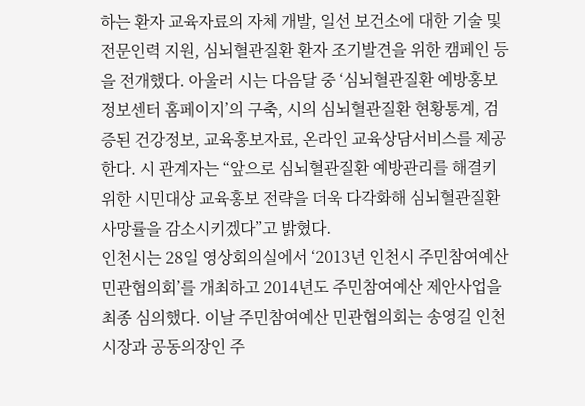하는 환자 교육자료의 자체 개발, 일선 보건소에 대한 기술 및 전문인력 지원, 심뇌혈관질환 환자 조기발견을 위한 캠페인 등을 전개했다. 아울러 시는 다음달 중 ‘심뇌혈관질환 예방홍보 정보센터 홈페이지’의 구축, 시의 심뇌혈관질환 현황통계, 검증된 건강정보, 교육홍보자료, 온라인 교육상담서비스를 제공한다. 시 관계자는 “앞으로 심뇌혈관질환 예방관리를 해결키 위한 시민대상 교육홍보 전략을 더욱 다각화해 심뇌혈관질환 사망률을 감소시키겠다”고 밝혔다.
인천시는 28일 영상회의실에서 ‘2013년 인천시 주민참여예산 민관협의회’를 개최하고 2014년도 주민참여예산 제안사업을 최종 심의했다. 이날 주민참여예산 민관협의회는 송영길 인천시장과 공동의장인 주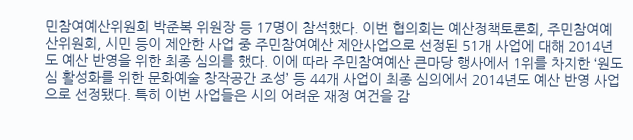민참여예산위원회 박준복 위원장 등 17명이 참석했다. 이번 협의회는 예산정책토론회, 주민참여예산위원회, 시민 등이 제안한 사업 중 주민참여예산 제안사업으로 선정된 51개 사업에 대해 2014년도 예산 반영을 위한 최종 심의를 했다. 이에 따라 주민참여예산 큰마당 행사에서 1위를 차지한 ‘원도심 활성화를 위한 문화예술 창작공간 조성’ 등 44개 사업이 최종 심의에서 2014년도 예산 반영 사업으로 선정됐다. 특히 이번 사업들은 시의 어려운 재정 여건을 감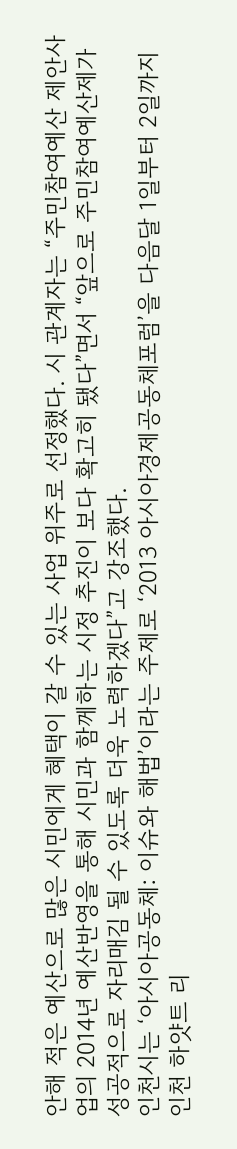안해 적은 예산으로 많은 시민에게 혜택이 갈 수 있는 사업 위주로 선정했다. 시 관계자는 “주민참여예산 제안사업의 2014년 예산반영을 통해 시민과 함께하는 시정 추진이 보다 확고히 됐다”면서 “앞으로 주민참여예산제가 성공적으로 자리매김 될 수 있도록 더욱 노력하겠다”고 강조했다.
인천시는 ‘아시아공동체: 이슈와 해법’이라는 주제로 ‘2013 아시아경제공동체포럼’을 다음달 1일부터 2일까지 인천 하얏트 리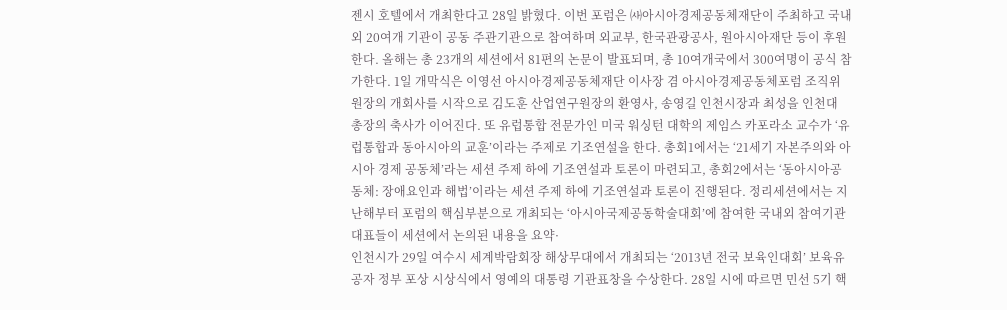젠시 호텔에서 개최한다고 28일 밝혔다. 이번 포럼은 ㈔아시아경제공동체재단이 주최하고 국내외 20여개 기관이 공동 주관기관으로 참여하며 외교부, 한국관광공사, 원아시아재단 등이 후원한다. 올해는 총 23개의 세션에서 81편의 논문이 발표되며, 총 10여개국에서 300여명이 공식 참가한다. 1일 개막식은 이영선 아시아경제공동체재단 이사장 겸 아시아경제공동체포럼 조직위원장의 개회사를 시작으로 김도훈 산업연구원장의 환영사, 송영길 인천시장과 최성을 인천대 총장의 축사가 이어진다. 또 유럽통합 전문가인 미국 워싱턴 대학의 제임스 카포라소 교수가 ‘유럽통합과 동아시아의 교훈’이라는 주제로 기조연설을 한다. 총회1에서는 ‘21세기 자본주의와 아시아 경제 공동체’라는 세션 주제 하에 기조연설과 토론이 마련되고, 총회2에서는 ‘동아시아공동체: 장애요인과 해법’이라는 세션 주제 하에 기조연설과 토론이 진행된다. 정리세션에서는 지난해부터 포럼의 핵심부분으로 개최되는 ‘아시아국제공동학술대회’에 참여한 국내외 참여기관 대표들이 세션에서 논의된 내용을 요약·
인천시가 29일 여수시 세계박람회장 해상무대에서 개최되는 ‘2013년 전국 보육인대회’ 보육유공자 정부 포상 시상식에서 영예의 대통령 기관표창을 수상한다. 28일 시에 따르면 민선 5기 핵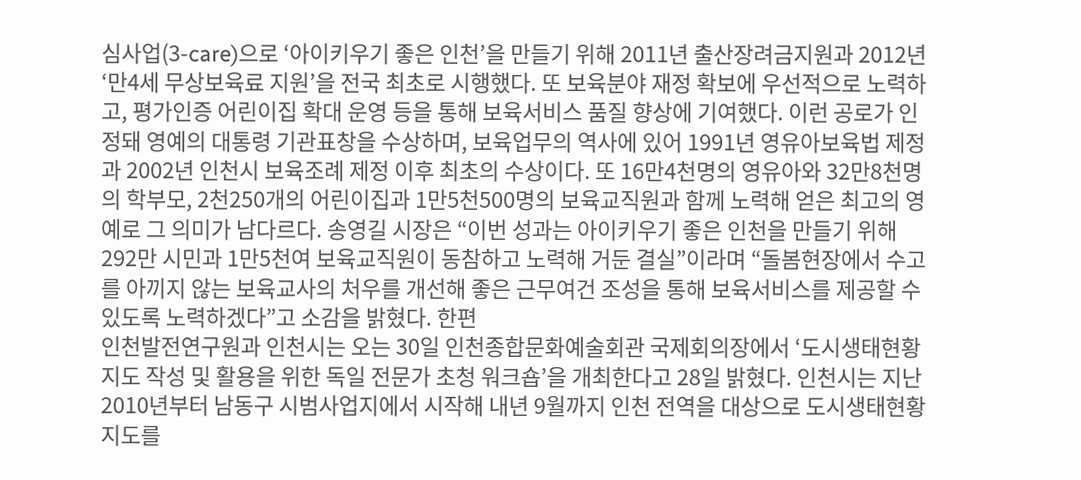심사업(3-care)으로 ‘아이키우기 좋은 인천’을 만들기 위해 2011년 출산장려금지원과 2012년 ‘만4세 무상보육료 지원’을 전국 최초로 시행했다. 또 보육분야 재정 확보에 우선적으로 노력하고, 평가인증 어린이집 확대 운영 등을 통해 보육서비스 품질 향상에 기여했다. 이런 공로가 인정돼 영예의 대통령 기관표창을 수상하며, 보육업무의 역사에 있어 1991년 영유아보육법 제정과 2002년 인천시 보육조례 제정 이후 최초의 수상이다. 또 16만4천명의 영유아와 32만8천명의 학부모, 2천250개의 어린이집과 1만5천500명의 보육교직원과 함께 노력해 얻은 최고의 영예로 그 의미가 남다르다. 송영길 시장은 “이번 성과는 아이키우기 좋은 인천을 만들기 위해 292만 시민과 1만5천여 보육교직원이 동참하고 노력해 거둔 결실”이라며 “돌봄현장에서 수고를 아끼지 않는 보육교사의 처우를 개선해 좋은 근무여건 조성을 통해 보육서비스를 제공할 수 있도록 노력하겠다”고 소감을 밝혔다. 한편
인천발전연구원과 인천시는 오는 30일 인천종합문화예술회관 국제회의장에서 ‘도시생태현황지도 작성 및 활용을 위한 독일 전문가 초청 워크숍’을 개최한다고 28일 밝혔다. 인천시는 지난 2010년부터 남동구 시범사업지에서 시작해 내년 9월까지 인천 전역을 대상으로 도시생태현황지도를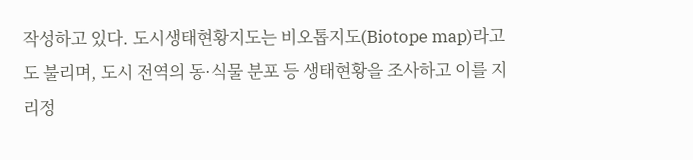작성하고 있다. 도시생태현황지도는 비오톱지도(Biotope map)라고도 불리며, 도시 전역의 동·식물 분포 등 생태현황을 조사하고 이를 지리정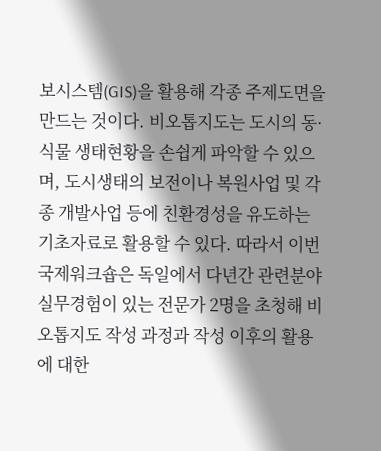보시스템(GIS)을 활용해 각종 주제도면을 만드는 것이다. 비오톱지도는 도시의 동·식물 생태현황을 손쉽게 파악할 수 있으며, 도시생태의 보전이나 복원사업 및 각종 개발사업 등에 친환경성을 유도하는 기초자료로 활용할 수 있다. 따라서 이번 국제워크숍은 독일에서 다년간 관련분야 실무경험이 있는 전문가 2명을 초청해 비오톱지도 작성 과정과 작성 이후의 활용에 대한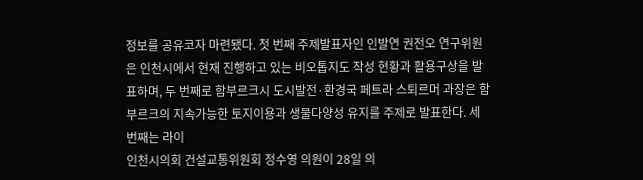정보를 공유코자 마련됐다. 첫 번째 주제발표자인 인발연 권전오 연구위원은 인천시에서 현재 진행하고 있는 비오톱지도 작성 현황과 활용구상을 발표하며, 두 번째로 함부르크시 도시발전·환경국 페트라 스퇴르머 과장은 함부르크의 지속가능한 토지이용과 생물다양성 유지를 주제로 발표한다. 세 번째는 라이
인천시의회 건설교통위원회 정수영 의원이 28일 의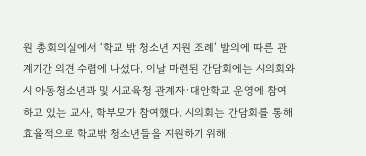원 총회의실에서 ‘학교 밖 청소년 지원 조례’ 발의에 따른 관계기간 의견 수렴에 나섰다. 이날 마련된 간담회에는 시의회와 시 아동청소년과 및 시교육청 관계자·대안학교 운영에 참여하고 있는 교사, 학부모가 참여했다. 시의회는 간담회를 통해 효율적으로 학교밖 청소년들을 지원하기 위해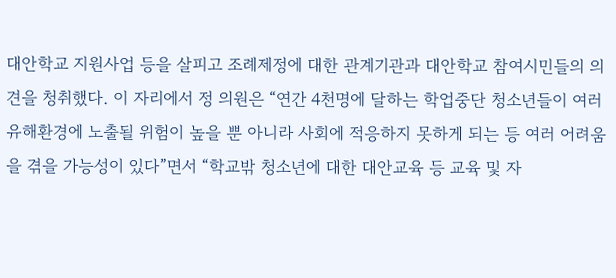대안학교 지원사업 등을 살피고 조례제정에 대한 관계기관과 대안학교 참여시민들의 의견을 청취했다. 이 자리에서 정 의원은 “연간 4천명에 달하는 학업중단 청소년들이 여러 유해환경에 노출될 위험이 높을 뿐 아니라 사회에 적응하지 못하게 되는 등 여러 어려움을 겪을 가능성이 있다”면서 “학교밖 청소년에 대한 대안교육 등 교육 및 자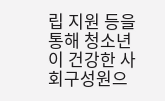립 지원 등을 통해 청소년이 건강한 사회구성원으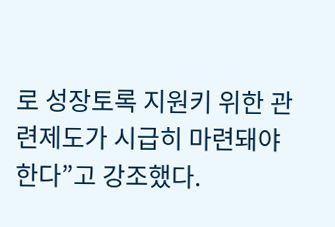로 성장토록 지원키 위한 관련제도가 시급히 마련돼야 한다”고 강조했다.